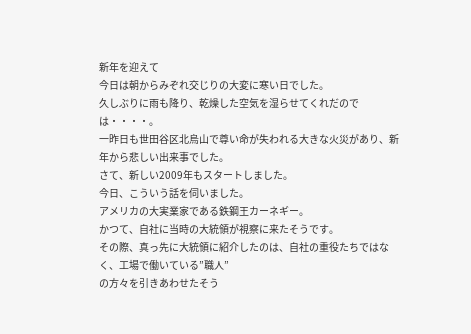新年を迎えて
今日は朝からみぞれ交じりの大変に寒い日でした。
久しぶりに雨も降り、乾燥した空気を湿らせてくれだのでは・・・・。
一昨日も世田谷区北烏山で尊い命が失われる大きな火災があり、新年から悲しい出来事でした。
さて、新しい2009年もスタートしました。
今日、こういう話を伺いました。
アメリカの大実業家である鉄鋼王カーネギー。
かつて、自社に当時の大統領が視察に来たそうです。
その際、真っ先に大統領に紹介したのは、自社の重役たちではなく、工場で働いている”職人”
の方々を引きあわせたそう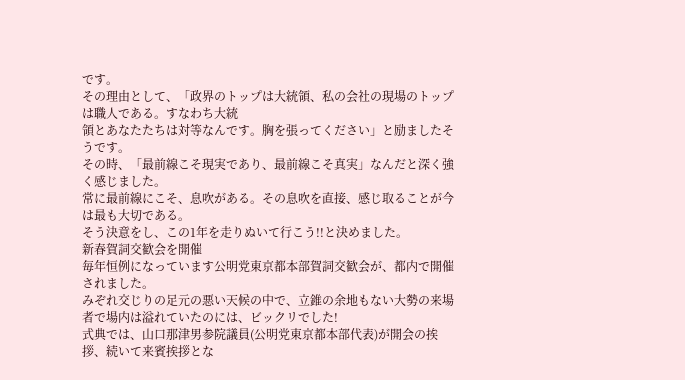です。
その理由として、「政界のトップは大統領、私の会社の現場のトップは職人である。すなわち大統
領とあなたたちは対等なんです。胸を張ってください」と励ましたそうです。
その時、「最前線こそ現実であり、最前線こそ真実」なんだと深く強く感じました。
常に最前線にこそ、息吹がある。その息吹を直接、感じ取ることが今は最も大切である。
そう決意をし、この1年を走りぬいて行こう!!と決めました。
新春賀詞交歓会を開催
毎年恒例になっています公明党東京都本部賀詞交歓会が、都内で開催されました。
みぞれ交じりの足元の悪い天候の中で、立錐の余地もない大勢の来場者で場内は溢れていたのには、ビックリでした!
式典では、山口那津男参院議員(公明党東京都本部代表)が開会の挨拶、続いて来賓挨拶とな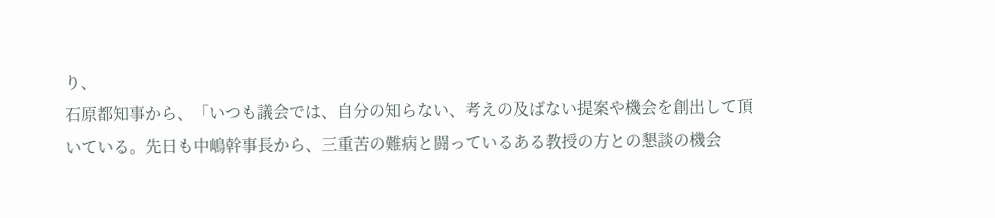り、
石原都知事から、「いつも議会では、自分の知らない、考えの及ばない提案や機会を創出して頂
いている。先日も中嶋幹事長から、三重苦の難病と闘っているある教授の方との懇談の機会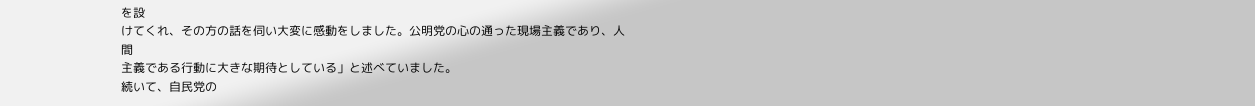を設
けてくれ、その方の話を伺い大変に感動をしました。公明党の心の通った現場主義であり、人間
主義である行動に大きな期待としている」と述べていました。
続いて、自民党の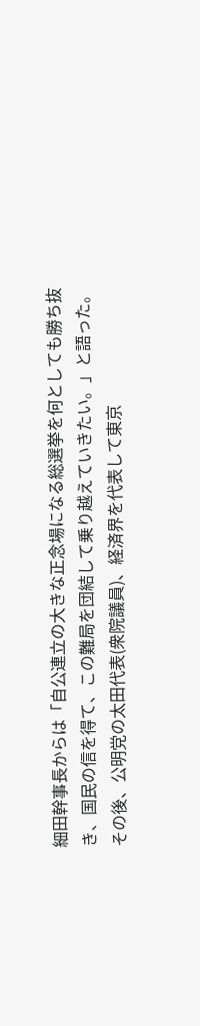細田幹事長からは「自公連立の大きな正念場になる総選挙を何としても勝ち抜
き、国民の信を得て、この難局を団結して乗り越えていきたい。」と語った。
その後、公明党の太田代表(衆院議員)、経済界を代表して東京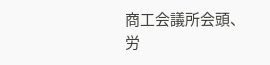商工会議所会頭、労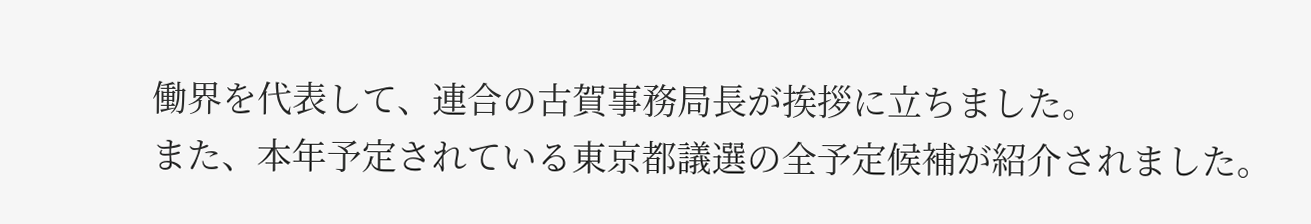働界を代表して、連合の古賀事務局長が挨拶に立ちました。
また、本年予定されている東京都議選の全予定候補が紹介されました。